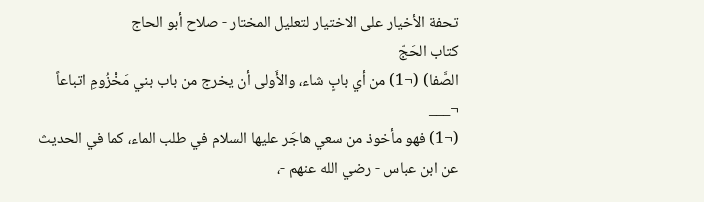تحفة الأخيار على الاختيار لتعليل المختار - صلاح أبو الحاج
كتاب الحَجّ
الصَّفا) (¬1) من أي بابٍ شاء، والأَولى أن يخرج من باب بني مَخْزُومِ اتباعاً
¬___
(¬1) فهو مأخوذ من سعي هاجَر عليها السلام في طلب الماء، كما في الحديث عن ابن عباس - رضي الله عنهم -،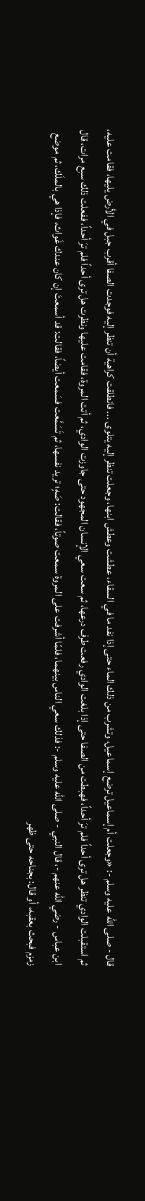قال - صلى الله عليه وسلم -: «وجعلت أم إسماعيل ترضع إسماعيل، وتشرب من ذلك الماء حتى إذا نفد ما في السقاء، عطشت وعطش ابنها، وجعلت تنظر إليه يتلوى ... فانطلقت كراهية أن تنظر إليه فوجدت الصفا أقرب جبل في الأرض يليها، فقامت عليه، ثم استقبلت الوادي تنظر هل ترى أحداً فلم ترَ أحداً، فهبطت من الصفا حتى إذا بلغت الوادي رفعت طرف درعها، ثم سعت سعي الإنسان المجهود حتى جاوزت الوادي، ثم أتت المروة، فقامت عليها ونظرت هل ترى أحداً فلم ترَ أحداً، ففعلت ذلك سبع مرات، قال ابن عباس - رضي الله عنهم -، قال النبي - صلى الله عليه وسلم -: فذلك سعي الناس بينهما، فلمّا أشرفت على المروة سمعت صوتاً، فقالت: صَهٍ؛ تريد نفسها، ثم تَسَمَّعت فسَمعت أيضاً، فقالت: قد أسمعتَ إن كان عندك غَواث، فإذا هي بالملَك، ثم موضع زمزم فبحث بعقبه، أو قال: بجناحه حتى ظهر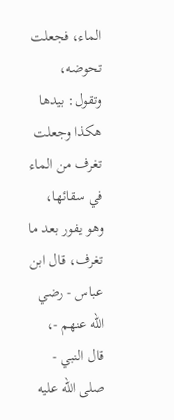الماء، فجعلت تحوضه، وتقول: بيدها هكذا وجعلت تغرف من الماء في سقائها، وهو يفور بعد ما تغرف، قال ابن عباس - رضي الله عنهم -، قال النبي - صلى الله عليه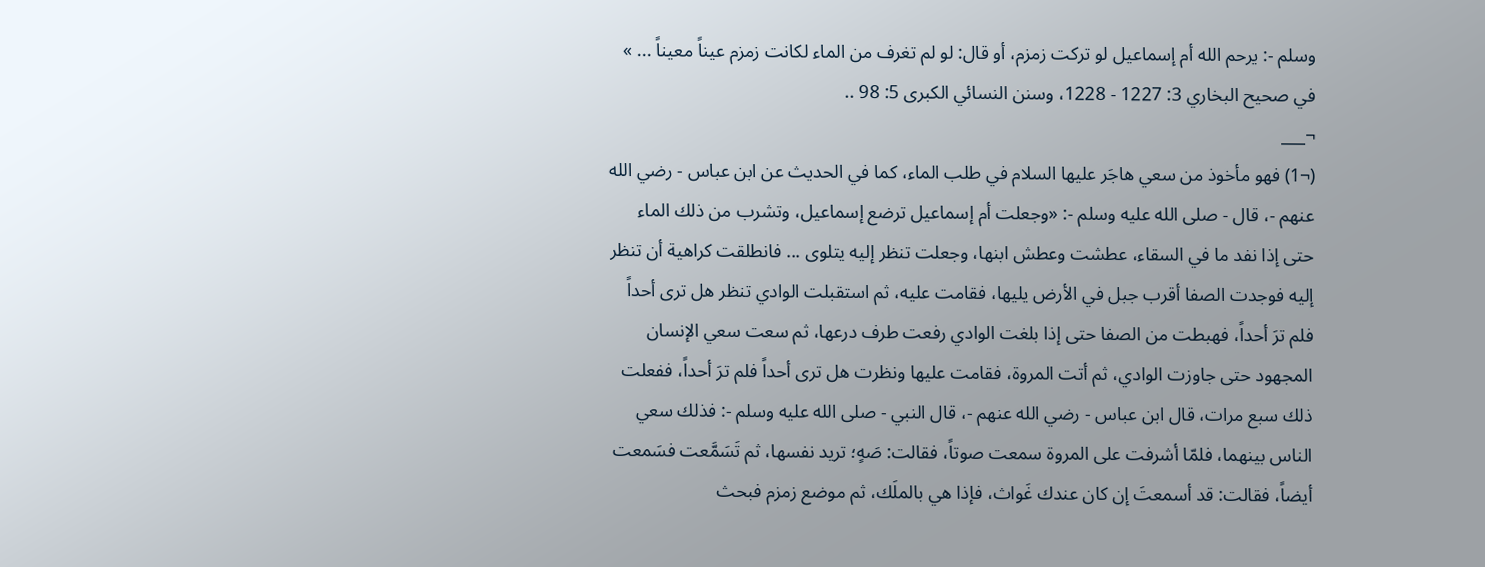وسلم -: يرحم الله أم إسماعيل لو تركت زمزم، أو قال: لو لم تغرف من الماء لكانت زمزم عيناً معيناً ... » في صحيح البخاري 3: 1227 - 1228، وسنن النسائي الكبرى 5: 98 ..
¬___
(¬1) فهو مأخوذ من سعي هاجَر عليها السلام في طلب الماء، كما في الحديث عن ابن عباس - رضي الله عنهم -، قال - صلى الله عليه وسلم -: «وجعلت أم إسماعيل ترضع إسماعيل، وتشرب من ذلك الماء حتى إذا نفد ما في السقاء، عطشت وعطش ابنها، وجعلت تنظر إليه يتلوى ... فانطلقت كراهية أن تنظر إليه فوجدت الصفا أقرب جبل في الأرض يليها، فقامت عليه، ثم استقبلت الوادي تنظر هل ترى أحداً فلم ترَ أحداً، فهبطت من الصفا حتى إذا بلغت الوادي رفعت طرف درعها، ثم سعت سعي الإنسان المجهود حتى جاوزت الوادي، ثم أتت المروة، فقامت عليها ونظرت هل ترى أحداً فلم ترَ أحداً، ففعلت ذلك سبع مرات، قال ابن عباس - رضي الله عنهم -، قال النبي - صلى الله عليه وسلم -: فذلك سعي الناس بينهما، فلمّا أشرفت على المروة سمعت صوتاً، فقالت: صَهٍ؛ تريد نفسها، ثم تَسَمَّعت فسَمعت أيضاً، فقالت: قد أسمعتَ إن كان عندك غَواث، فإذا هي بالملَك، ثم موضع زمزم فبحث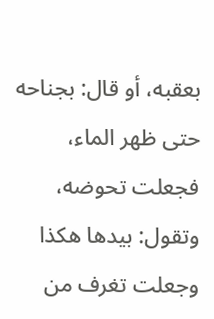بعقبه، أو قال: بجناحه حتى ظهر الماء، فجعلت تحوضه، وتقول: بيدها هكذا وجعلت تغرف من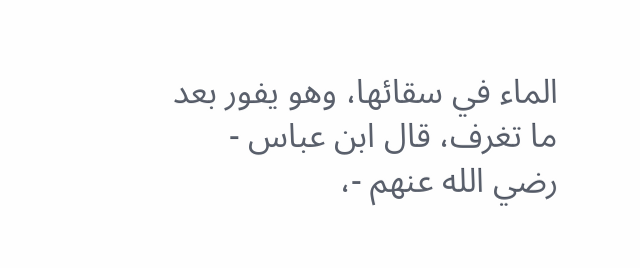الماء في سقائها، وهو يفور بعد ما تغرف، قال ابن عباس - رضي الله عنهم -،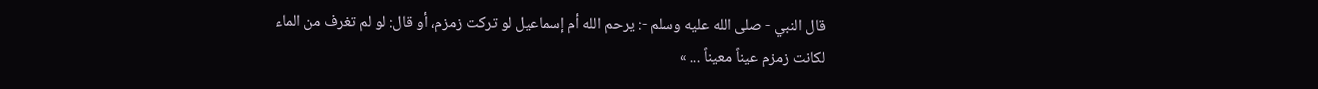قال النبي - صلى الله عليه وسلم -: يرحم الله أم إسماعيل لو تركت زمزم، أو قال: لو لم تغرف من الماء لكانت زمزم عيناً معيناً ... »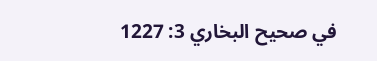في صحيح البخاري 3: 1227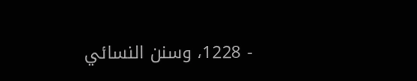- 1228، وسنن النسائي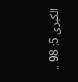الكبرى 5: 98 ..